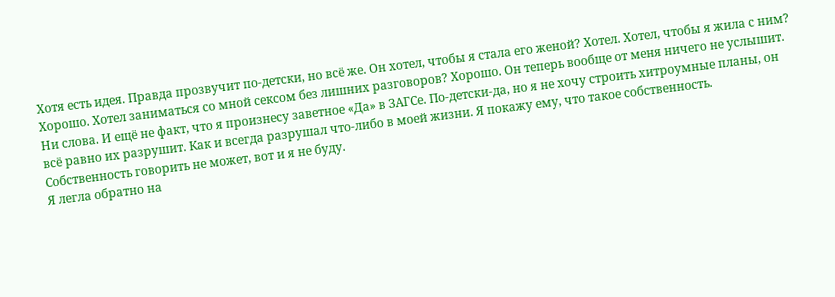Хотя есть идея. Правда прозвучит по-детски, но всё же. Он хотел, чтобы я стала его женой? Хотел. Хотел, чтобы я жила с ним? Хорошо. Хотел заниматься со мной сексом без лишних разговоров? Хорошо. Он теперь вообще от меня ничего не услышит. Ни слова. И ещё не факт, что я произнесу заветное «Да» в ЗАГСе. По-детски-да, но я не хочу строить хитроумные планы, он всё равно их разрушит. Как и всегда разрушал что-либо в моей жизни. Я покажу ему, что такое собственность. Собственность говорить не может, вот и я не буду.
Я легла обратно на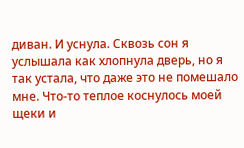диван. И уснула. Сквозь сон я услышала как хлопнула дверь, но я так устала, что даже это не помешало мне. Что-то теплое коснулось моей щеки и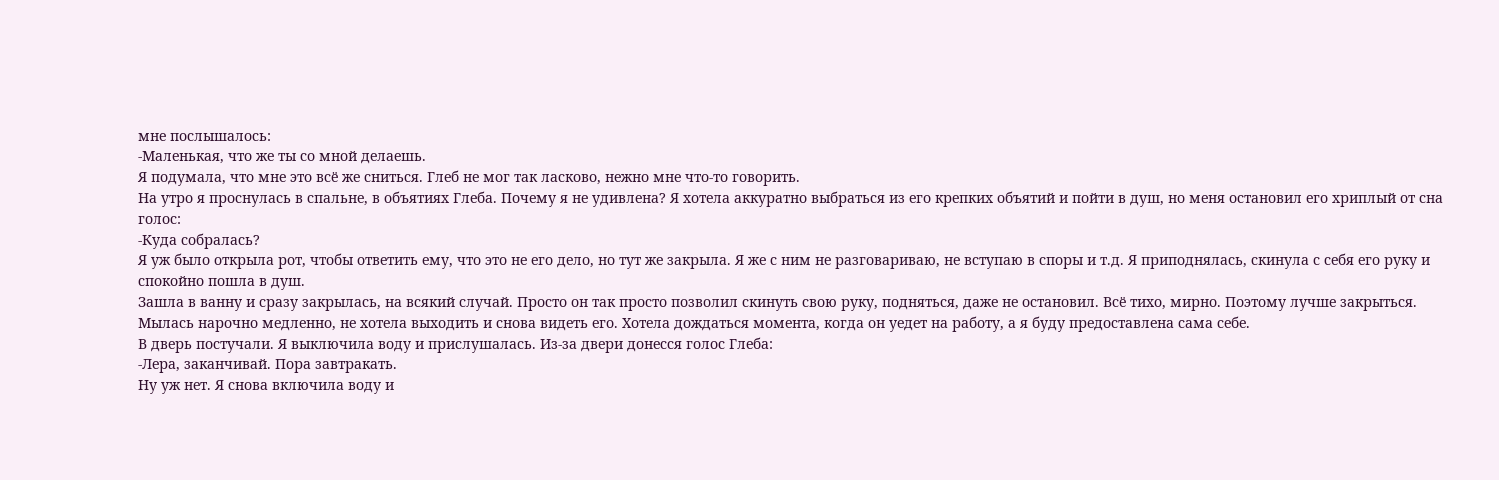мне послышалось:
-Маленькая, что же ты со мной делаешь.
Я подумала, что мне это всё же сниться. Глеб не мог так ласково, нежно мне что-то говорить.
На утро я проснулась в спальне, в объятиях Глеба. Почему я не удивлена? Я хотела аккуратно выбраться из его крепких объятий и пойти в душ, но меня остановил его хриплый от сна голос:
-Куда собралась?
Я уж было открыла рот, чтобы ответить ему, что это не его дело, но тут же закрыла. Я же с ним не разговариваю, не вступаю в споры и т.д. Я приподнялась, скинула с себя его руку и спокойно пошла в душ.
Зашла в ванну и сразу закрылась, на всякий случай. Просто он так просто позволил скинуть свою руку, подняться, даже не остановил. Всё тихо, мирно. Поэтому лучше закрыться.
Мылась нарочно медленно, не хотела выходить и снова видеть его. Хотела дождаться момента, когда он уедет на работу, а я буду предоставлена сама себе.
В дверь постучали. Я выключила воду и прислушалась. Из-за двери донесся голос Глеба:
-Лера, заканчивай. Пора завтракать.
Ну уж нет. Я снова включила воду и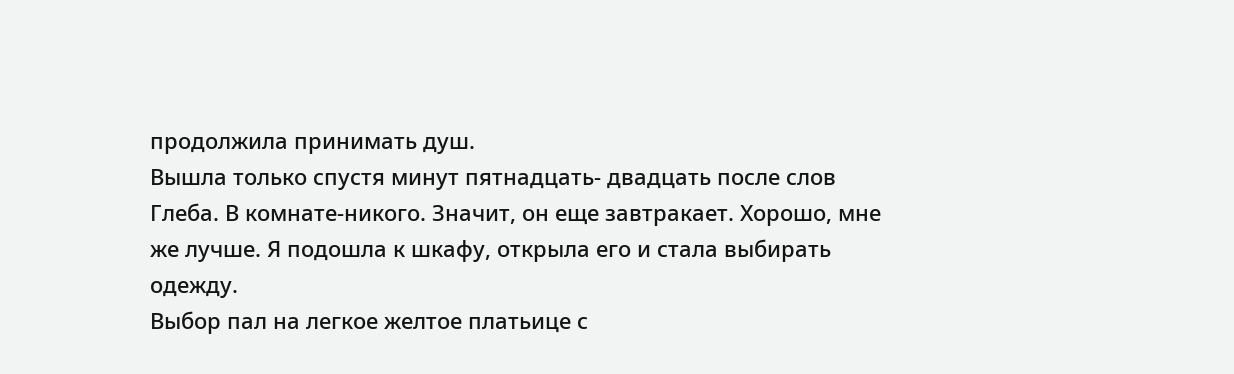продолжила принимать душ.
Вышла только спустя минут пятнадцать- двадцать после слов Глеба. В комнате-никого. Значит, он еще завтракает. Хорошо, мне же лучше. Я подошла к шкафу, открыла его и стала выбирать одежду.
Выбор пал на легкое желтое платьице с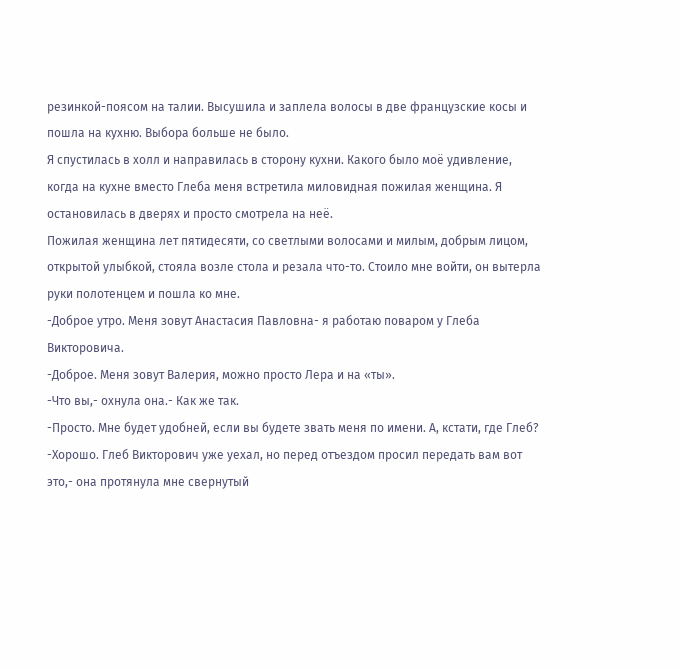резинкой-поясом на талии. Высушила и заплела волосы в две французские косы и пошла на кухню. Выбора больше не было.
Я спустилась в холл и направилась в сторону кухни. Какого было моё удивление, когда на кухне вместо Глеба меня встретила миловидная пожилая женщина. Я остановилась в дверях и просто смотрела на неё.
Пожилая женщина лет пятидесяти, со светлыми волосами и милым, добрым лицом, открытой улыбкой, стояла возле стола и резала что-то. Стоило мне войти, он вытерла руки полотенцем и пошла ко мне.
-Доброе утро. Меня зовут Анастасия Павловна- я работаю поваром у Глеба Викторовича.
-Доброе. Меня зовут Валерия, можно просто Лера и на «ты».
-Что вы,- охнула она.- Как же так.
-Просто. Мне будет удобней, если вы будете звать меня по имени. А, кстати, где Глеб?
-Хорошо. Глеб Викторович уже уехал, но перед отъездом просил передать вам вот это,- она протянула мне свернутый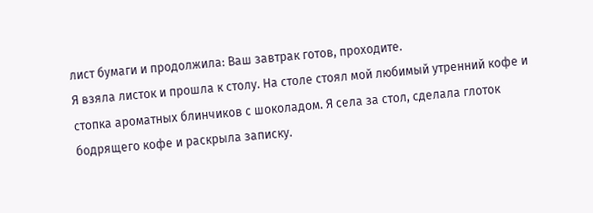лист бумаги и продолжила: Ваш завтрак готов, проходите.
Я взяла листок и прошла к столу. На столе стоял мой любимый утренний кофе и стопка ароматных блинчиков с шоколадом. Я села за стол, сделала глоток бодрящего кофе и раскрыла записку.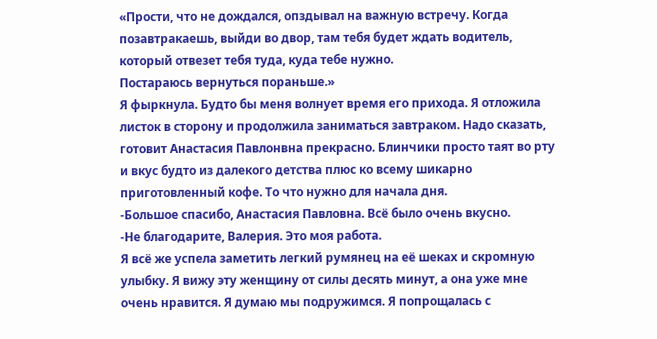«Прости, что не дождался, опздывал на важную встречу. Когда позавтракаешь, выйди во двор, там тебя будет ждать водитель, который отвезет тебя туда, куда тебе нужно.
Постараюсь вернуться пораньше.»
Я фыркнула. Будто бы меня волнует время его прихода. Я отложила листок в сторону и продолжила заниматься завтраком. Надо сказать, готовит Анастасия Павлонвна прекрасно. Блинчики просто таят во рту и вкус будто из далекого детства плюс ко всему шикарно приготовленный кофе. То что нужно для начала дня.
-Большое спасибо, Анастасия Павловна. Всё было очень вкусно.
-Не благодарите, Валерия. Это моя работа.
Я всё же успела заметить легкий румянец на её шеках и скромную улыбку. Я вижу эту женщину от силы десять минут, а она уже мне очень нравится. Я думаю мы подружимся. Я попрощалась с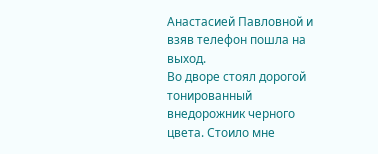Анастасией Павловной и взяв телефон пошла на выход.
Во дворе стоял дорогой тонированный внедорожник черного цвета. Стоило мне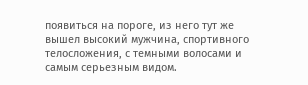появиться на пороге, из него тут же вышел высокий мужчина, спортивного телосложения, с темными волосами и самым серьезным видом.